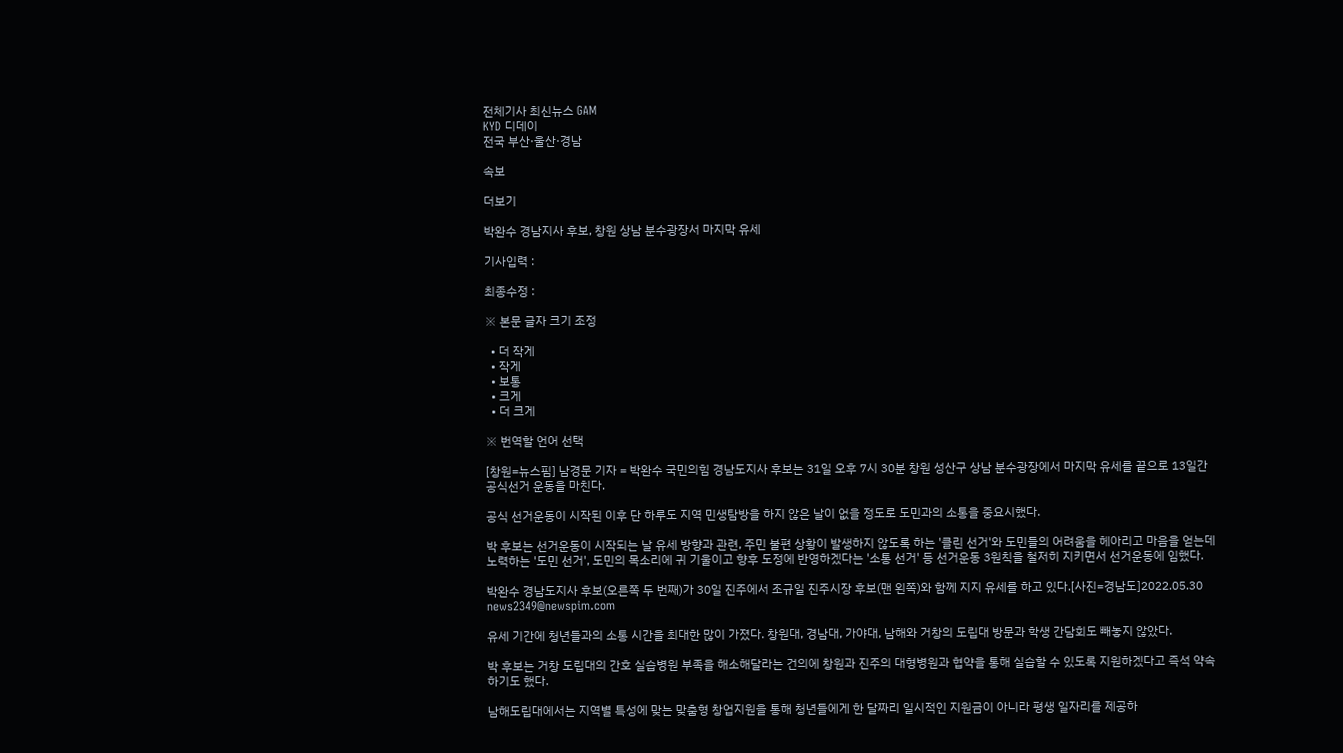전체기사 최신뉴스 GAM
KYD 디데이
전국 부산·울산·경남

속보

더보기

박완수 경남지사 후보, 창원 상남 분수광장서 마지막 유세

기사입력 :

최종수정 :

※ 본문 글자 크기 조정

  • 더 작게
  • 작게
  • 보통
  • 크게
  • 더 크게

※ 번역할 언어 선택

[창원=뉴스핌] 남경문 기자 = 박완수 국민의힘 경남도지사 후보는 31일 오후 7시 30분 창원 성산구 상남 분수광장에서 마지막 유세를 끝으로 13일간 공식선거 운동을 마친다.

공식 선거운동이 시작된 이후 단 하루도 지역 민생탐방을 하지 않은 날이 없을 정도로 도민과의 소통을 중요시했다.

박 후보는 선거운동이 시작되는 날 유세 방향과 관련, 주민 불편 상황이 발생하지 않도록 하는 '클린 선거'와 도민들의 어려움을 헤아리고 마음을 얻는데 노력하는 '도민 선거', 도민의 목소리에 귀 기울이고 향후 도정에 반영하겠다는 '소통 선거' 등 선거운동 3원칙을 철저히 지키면서 선거운동에 임했다.

박완수 경남도지사 후보(오른쪽 두 번째)가 30일 진주에서 조규일 진주시장 후보(맨 왼쪽)와 함께 지지 유세를 하고 있다.[사진=경남도]2022.05.30 news2349@newspim.com

유세 기간에 청년들과의 소통 시간을 최대한 많이 가졌다. 창원대, 경남대, 가야대, 남해와 거창의 도립대 방문과 학생 간담회도 빼놓지 않았다.

박 후보는 거창 도립대의 간호 실습병원 부족을 해소해달라는 건의에 창원과 진주의 대형병원과 협약을 통해 실습할 수 있도록 지원하겠다고 즉석 약속하기도 했다.

남해도립대에서는 지역별 특성에 맞는 맞춤형 창업지원을 통해 청년들에게 한 달짜리 일시적인 지원금이 아니라 평생 일자리를 제공하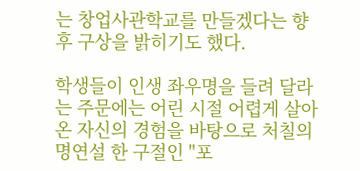는 창업사관학교를 만들겠다는 향후 구상을 밝히기도 했다.

학생들이 인생 좌우명을 들려 달라는 주문에는 어린 시절 어렵게 살아온 자신의 경험을 바탕으로 처칠의 명연설 한 구절인 "포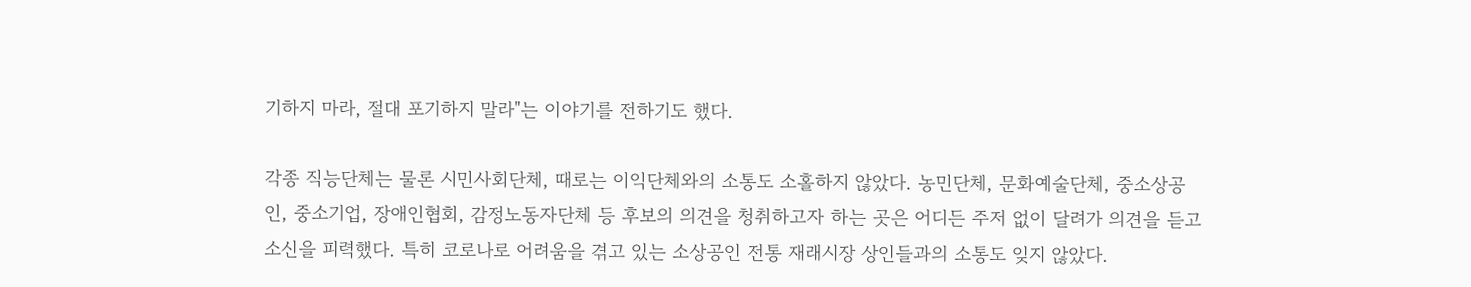기하지 마라, 절대 포기하지 말라"는 이야기를 전하기도 했다.

각종 직능단체는 물론 시민사회단체, 때로는 이익단체와의 소통도 소홀하지 않았다. 농민단체, 문화예술단체, 중소상공인, 중소기업, 장애인협회, 감정노동자단체 등 후보의 의견을 청취하고자 하는 곳은 어디든 주저 없이 달려가 의견을 듣고 소신을 피력했다. 특히 코로나로 어려움을 겪고 있는 소상공인 전통 재래시장 상인들과의 소통도 잊지 않았다.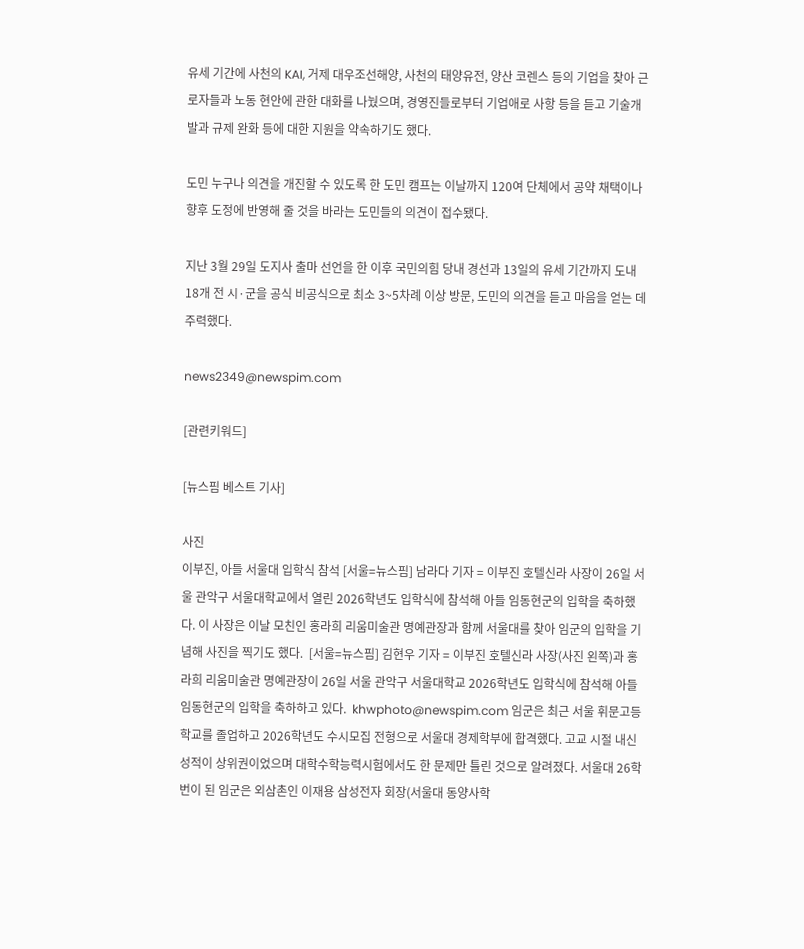유세 기간에 사천의 KAI, 거제 대우조선해양, 사천의 태양유전, 양산 코렌스 등의 기업을 찾아 근로자들과 노동 현안에 관한 대화를 나눴으며, 경영진들로부터 기업애로 사항 등을 듣고 기술개발과 규제 완화 등에 대한 지원을 약속하기도 했다.

도민 누구나 의견을 개진할 수 있도록 한 도민 캠프는 이날까지 120여 단체에서 공약 채택이나 향후 도정에 반영해 줄 것을 바라는 도민들의 의견이 접수됐다.

지난 3월 29일 도지사 출마 선언을 한 이후 국민의힘 당내 경선과 13일의 유세 기간까지 도내 18개 전 시·군을 공식 비공식으로 최소 3~5차례 이상 방문, 도민의 의견을 듣고 마음을 얻는 데 주력했다.

news2349@newspim.com

[관련키워드]

[뉴스핌 베스트 기사]

사진
이부진, 아들 서울대 입학식 참석 [서울=뉴스핌] 남라다 기자 = 이부진 호텔신라 사장이 26일 서울 관악구 서울대학교에서 열린 2026학년도 입학식에 참석해 아들 임동현군의 입학을 축하했다. 이 사장은 이날 모친인 홍라희 리움미술관 명예관장과 함께 서울대를 찾아 임군의 입학을 기념해 사진을 찍기도 했다.  [서울=뉴스핌] 김현우 기자 = 이부진 호텔신라 사장(사진 왼쪽)과 홍라희 리움미술관 명예관장이 26일 서울 관악구 서울대학교 2026학년도 입학식에 참석해 아들 임동현군의 입학을 축하하고 있다.  khwphoto@newspim.com 임군은 최근 서울 휘문고등학교를 졸업하고 2026학년도 수시모집 전형으로 서울대 경제학부에 합격했다. 고교 시절 내신 성적이 상위권이었으며 대학수학능력시험에서도 한 문제만 틀린 것으로 알려졌다. 서울대 26학번이 된 임군은 외삼촌인 이재용 삼성전자 회장(서울대 동양사학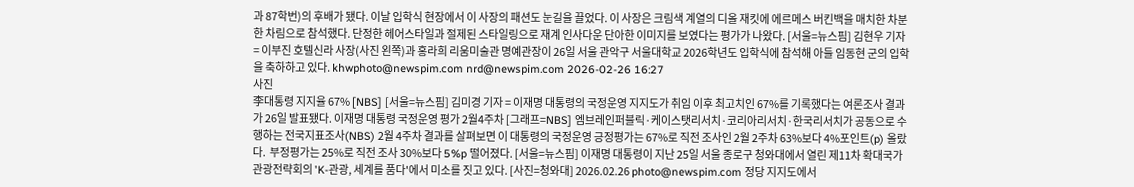과 87학번)의 후배가 됐다. 이날 입학식 현장에서 이 사장의 패션도 눈길을 끌었다. 이 사장은 크림색 계열의 디올 재킷에 에르메스 버킨백을 매치한 차분한 차림으로 참석했다. 단정한 헤어스타일과 절제된 스타일링으로 재계 인사다운 단아한 이미지를 보였다는 평가가 나왔다. [서울=뉴스핌] 김현우 기자 = 이부진 호텔신라 사장(사진 왼쪽)과 홍라희 리움미술관 명예관장이 26일 서울 관악구 서울대학교 2026학년도 입학식에 참석해 아들 임동현 군의 입학을 축하하고 있다. khwphoto@newspim.com nrd@newspim.com 2026-02-26 16:27
사진
李대통령 지지율 67% [NBS] [서울=뉴스핌] 김미경 기자 = 이재명 대통령의 국정운영 지지도가 취임 이후 최고치인 67%를 기록했다는 여론조사 결과가 26일 발표됐다. 이재명 대통령 국정운영 평가 2월4주차 [그래프=NBS] 엠브레인퍼블릭·케이스탯리서치·코리아리서치·한국리서치가 공동으로 수행하는 전국지표조사(NBS) 2월 4주차 결과를 살펴보면 이 대통령의 국정운영 긍정평가는 67%로 직전 조사인 2월 2주차 63%보다 4%포인트(p) 올랐다.  부정평가는 25%로 직전 조사 30%보다 5%p 떨어졌다. [서울=뉴스핌] 이재명 대통령이 지난 25일 서울 종로구 청와대에서 열린 제11차 확대국가관광전략회의 'K-관광, 세계를 품다'에서 미소를 짓고 있다. [사진=청와대] 2026.02.26 photo@newspim.com 정당 지지도에서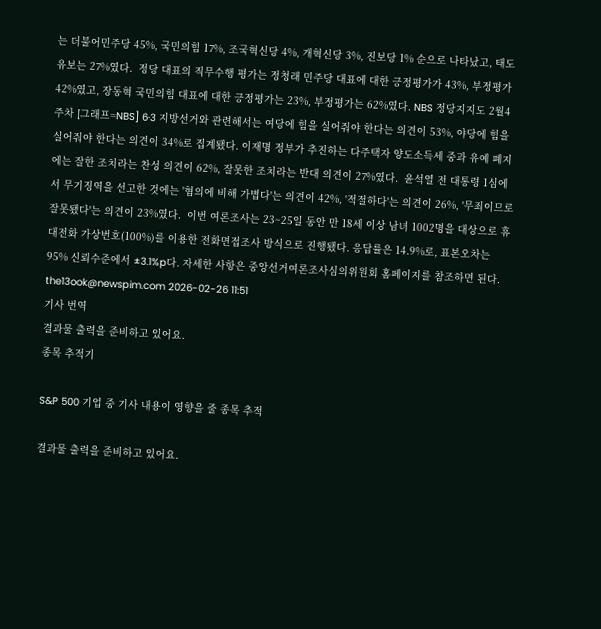는 더불어민주당 45%, 국민의힘 17%, 조국혁신당 4%, 개혁신당 3%, 진보당 1% 순으로 나타났고, 태도유보는 27%였다.  정당 대표의 직무수행 평가는 정청래 민주당 대표에 대한 긍정평가가 43%, 부정평가 42%였고, 장동혁 국민의힘 대표에 대한 긍정평가는 23%, 부정평가는 62%였다. NBS 정당지지도 2월4주차 [그래프=NBS] 6·3 지방선거와 관련해서는 여당에 힘을 실어줘야 한다는 의견이 53%, 야당에 힘을 실어줘야 한다는 의견이 34%로 집계됐다. 이재명 정부가 추진하는 다주택자 양도소득세 중과 유예 폐지에는 잘한 조치라는 찬성 의견이 62%, 잘못한 조치라는 반대 의견이 27%였다.  윤석열 전 대통령 1심에서 무기징역을 선고한 것에는 '혐의에 비해 가볍다'는 의견이 42%, '적절하다'는 의견이 26%, '무죄이므로 잘못됐다'는 의견이 23%였다.  이번 여론조사는 23~25일 동안 만 18세 이상 남녀 1002명을 대상으로 휴대전화 가상번호(100%)를 이용한 전화면접조사 방식으로 진행됐다. 응답률은 14.9%로, 표본오차는 95% 신뢰수준에서 ±3.1%p다. 자세한 사항은 중앙선거여론조사심의위원회 홈페이지를 참조하면 된다.  the13ook@newspim.com 2026-02-26 11:51
기사 번역
결과물 출력을 준비하고 있어요.
종목 추적기

S&P 500 기업 중 기사 내용이 영향을 줄 종목 추적

결과물 출력을 준비하고 있어요.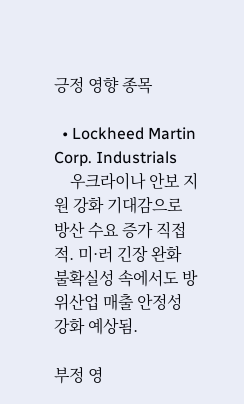긍정 영향 종목

  • Lockheed Martin Corp. Industrials
    우크라이나 안보 지원 강화 기대감으로 방산 수요 증가 직접적. 미·러 긴장 완화 불확실성 속에서도 방위산업 매출 안정성 강화 예상됨.

부정 영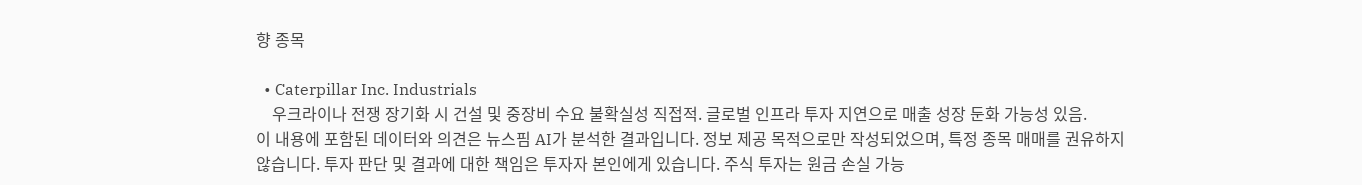향 종목

  • Caterpillar Inc. Industrials
    우크라이나 전쟁 장기화 시 건설 및 중장비 수요 불확실성 직접적. 글로벌 인프라 투자 지연으로 매출 성장 둔화 가능성 있음.
이 내용에 포함된 데이터와 의견은 뉴스핌 AI가 분석한 결과입니다. 정보 제공 목적으로만 작성되었으며, 특정 종목 매매를 권유하지 않습니다. 투자 판단 및 결과에 대한 책임은 투자자 본인에게 있습니다. 주식 투자는 원금 손실 가능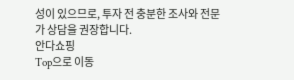성이 있으므로, 투자 전 충분한 조사와 전문가 상담을 권장합니다.
안다쇼핑
Top으로 이동